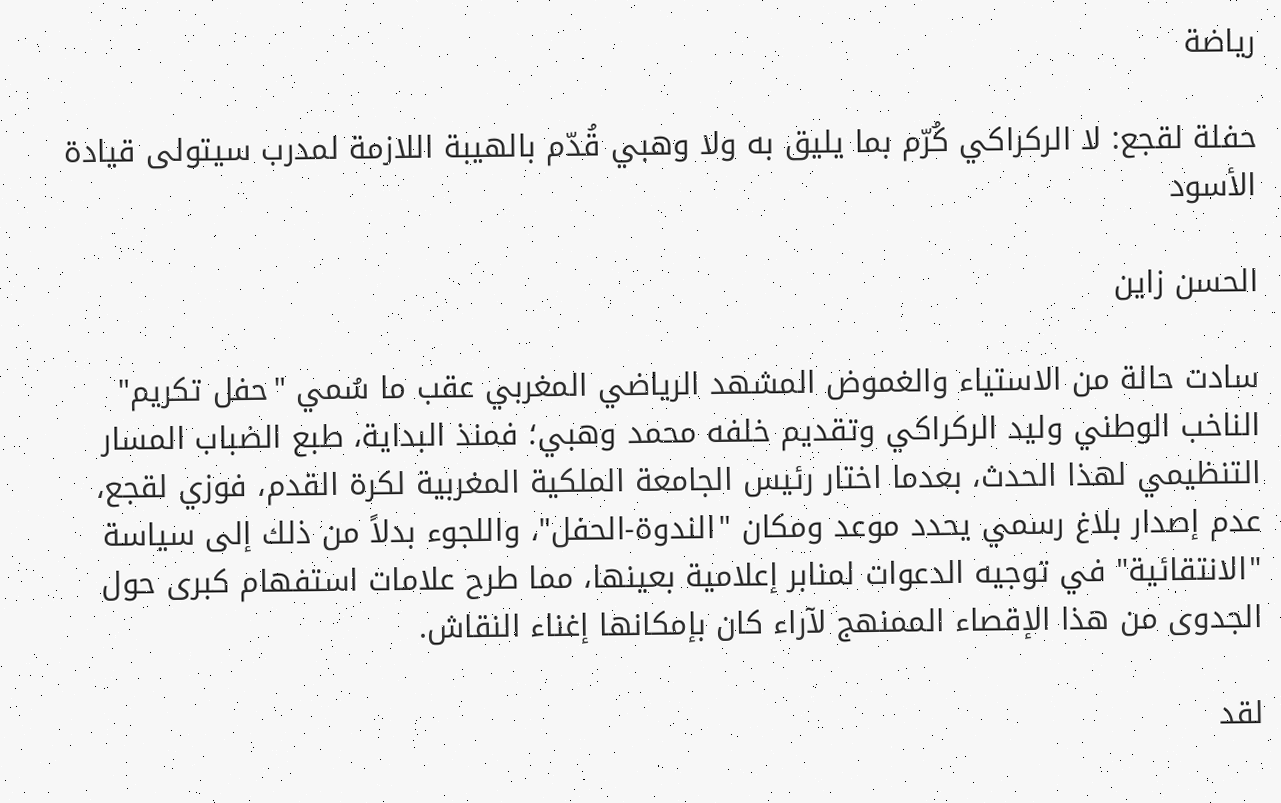رياضة

حفلة لقجع: لا الركراكي كُرّم بما يليق به ولا وهبي قُدّم بالهيبة اللازمة لمدرب سيتولى قيادة الأسود

الحسن زاين

سادت حالة من الاستياء والغموض المشهد الرياضي المغربي عقب ما سُمي "حفل تكريم" الناخب الوطني وليد الركراكي وتقديم خلفه محمد وهبي؛ فمنذ البداية، طبع الضباب المسار التنظيمي لهذا الحدث، بعدما اختار رئيس الجامعة الملكية المغربية لكرة القدم، فوزي لقجع، عدم إصدار بلاغ رسمي يحدد موعد ومكان "الندوة-الحفل"، واللجوء بدلاً من ذلك إلى سياسة "الانتقائية" في توجيه الدعوات لمنابر إعلامية بعينها، مما طرح علامات استفهام كبرى حول الجدوى من هذا الإقصاء الممنهج لآراء كان بإمكانها إغناء النقاش.

لقد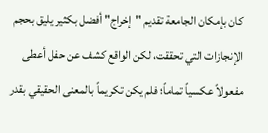كان بإمكان الجامعة تقديم "إخراج" أفضل بكثير يليق بحجم الإنجازات التي تحققت، لكن الواقع كشف عن حفل أعطى مفعولاً عكسياً تماماً؛ فلم يكن تكريماً بالمعنى الحقيقي بقدر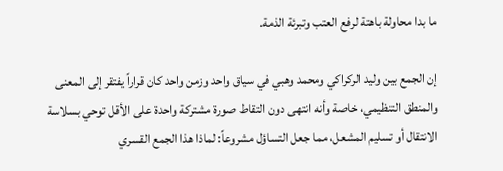ما بدا محاولة باهتة لرفع العتب وتبرئة الذمة.

إن الجمع بين وليد الركراكي ومحمد وهبي في سياق واحد وزمن واحد كان قراراً يفتقر إلى المعنى والمنطق التنظيمي، خاصة وأنه انتهى دون التقاط صورة مشتركة واحدة على الأقل توحي بسلاسة الانتقال أو تسليم المشعل، مما جعل التساؤل مشروعاً: لماذا هذا الجمع القسري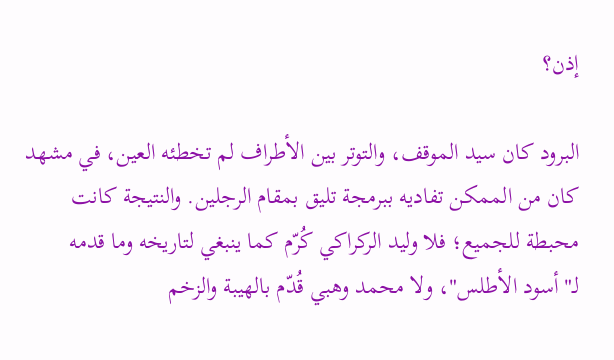إذن؟

البرود كان سيد الموقف، والتوتر بين الأطراف لم تخطئه العين، في مشهد كان من الممكن تفاديه ببرمجة تليق بمقام الرجلين. والنتيجة كانت محبطة للجميع؛ فلا وليد الركراكي كُرّم كما ينبغي لتاريخه وما قدمه لـ"أسود الأطلس"، ولا محمد وهبي قُدّم بالهيبة والزخم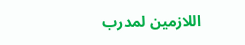اللازمين لمدرب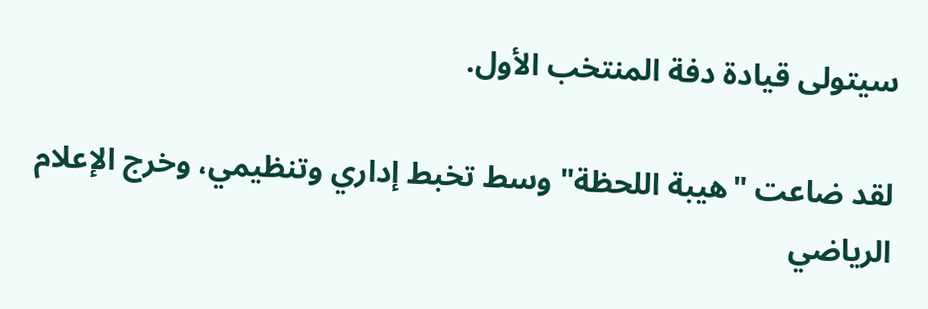سيتولى قيادة دفة المنتخب الأول.

لقد ضاعت "هيبة اللحظة" وسط تخبط إداري وتنظيمي، وخرج الإعلام الرياضي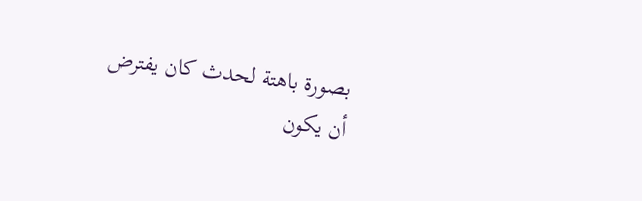بصورة باهتة لحدث كان يفترض أن يكون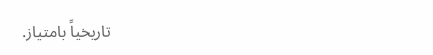تاريخياً بامتياز.